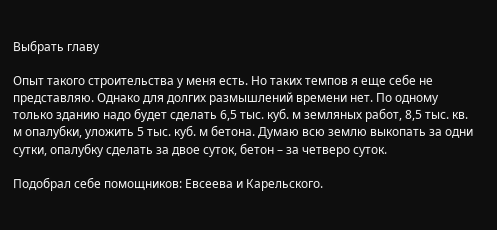Выбрать главу

Опыт такого строительства у меня есть. Но таких темпов я еще себе не представляю. Однако для долгих размышлений времени нет. По одному только зданию надо будет сделать 6,5 тыс. куб. м земляных работ, 8,5 тыс. кв. м опалубки, уложить 5 тыс. куб. м бетона. Думаю всю землю выкопать за одни сутки, опалубку сделать за двое суток, бетон – за четверо суток.

Подобрал себе помощников: Евсеева и Карельского.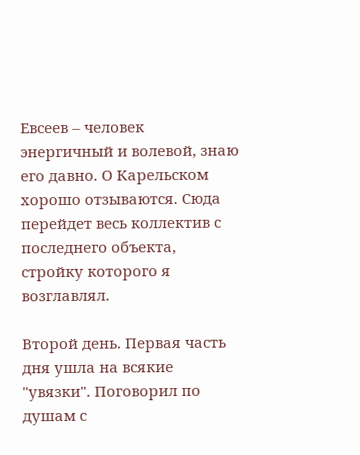Евсеев – человек энергичный и волевой, знаю его давно. О Карельском хорошо отзываются. Сюда перейдет весь коллектив с последнего объекта, стройку которого я возглавлял.

Второй день. Первая часть дня ушла на всякие "увязки". Поговорил по душам с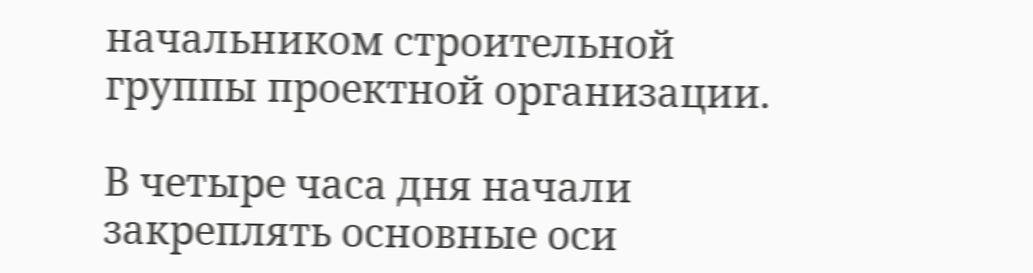начальником строительной группы проектной организации.

В четыре часа дня начали закреплять основные оси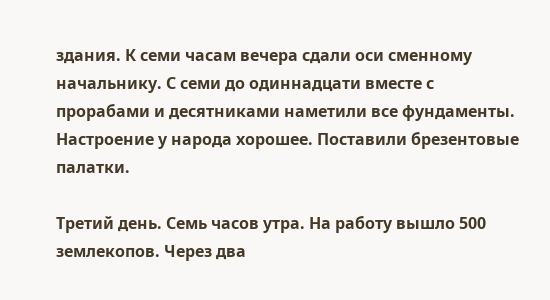здания. К семи часам вечера сдали оси сменному начальнику. С семи до одиннадцати вместе с прорабами и десятниками наметили все фундаменты. Настроение у народа хорошее. Поставили брезентовые палатки.

Третий день. Семь часов утра. На работу вышло 500 землекопов. Через два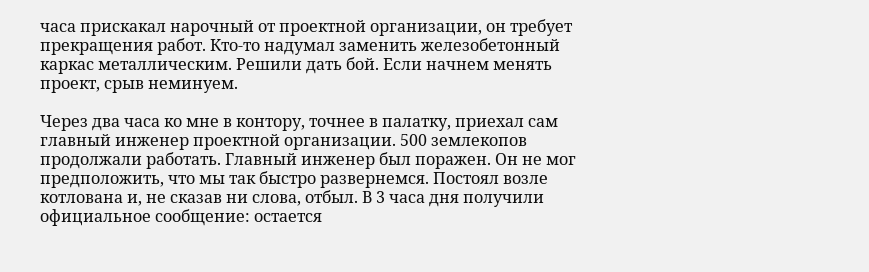часа прискакал нарочный от проектной организации, он требует прекращения работ. Кто-то надумал заменить железобетонный каркас металлическим. Решили дать бой. Если начнем менять проект, срыв неминуем.

Через два часа ко мне в контору, точнее в палатку, приехал сам главный инженер проектной организации. 500 землекопов продолжали работать. Главный инженер был поражен. Он не мог предположить, что мы так быстро развернемся. Постоял возле котлована и, не сказав ни слова, отбыл. В 3 часа дня получили официальное сообщение: остается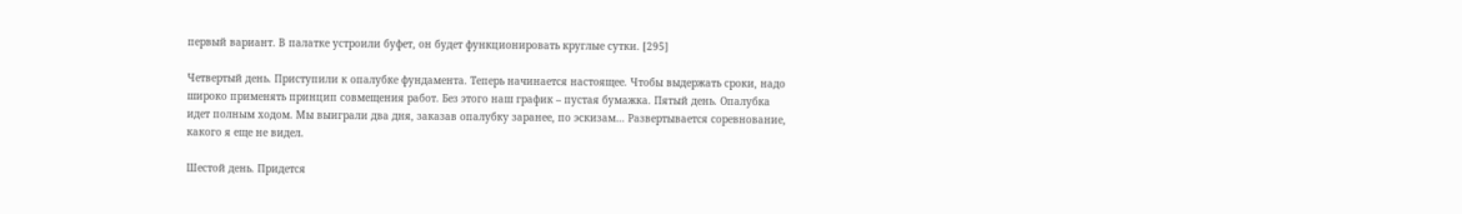первый вариант. В палатке устроили буфет, он будет функционировать круглые сутки. [295]

Четвертый день. Приступили к опалубке фундамента. Теперь начинается настоящее. Чтобы выдержать сроки, надо широко применять принцип совмещения работ. Без этого наш график – пустая бумажка. Пятый день. Опалубка идет полным ходом. Мы выиграли два дня, заказав опалубку заранее, по эскизам… Развертывается соревнование, какого я еще не видел.

Шестой день. Придется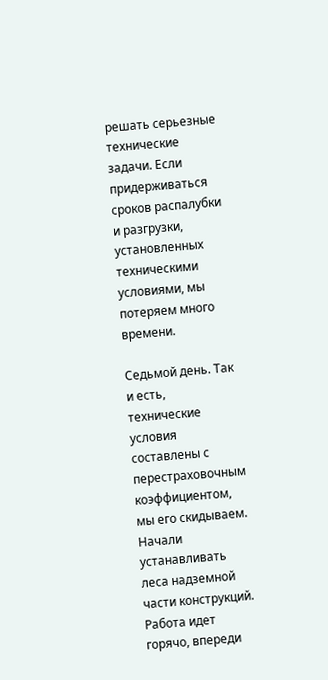решать серьезные технические задачи. Если придерживаться сроков распалубки и разгрузки, установленных техническими условиями, мы потеряем много времени.

Седьмой день. Так и есть, технические условия составлены с перестраховочным коэффициентом, мы его скидываем. Начали устанавливать леса надземной части конструкций. Работа идет горячо, впереди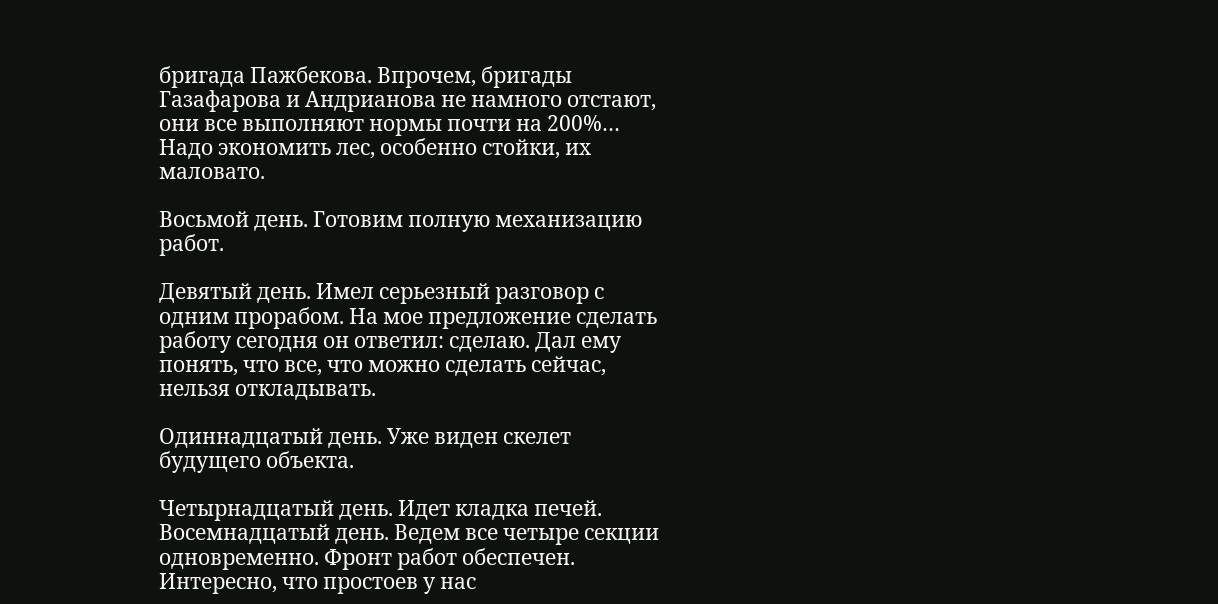бригада Пажбекова. Впрочем, бригады Газафарова и Андрианова не намного отстают, они все выполняют нормы почти на 200%… Надо экономить лес, особенно стойки, их маловато.

Восьмой день. Готовим полную механизацию работ.

Девятый день. Имел серьезный разговор с одним прорабом. На мое предложение сделать работу сегодня он ответил: сделаю. Дал ему понять, что все, что можно сделать сейчас, нельзя откладывать.

Одиннадцатый день. Уже виден скелет будущего объекта.

Четырнадцатый день. Идет кладка печей. Восемнадцатый день. Ведем все четыре секции одновременно. Фронт работ обеспечен. Интересно, что простоев у нас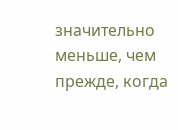значительно меньше, чем прежде, когда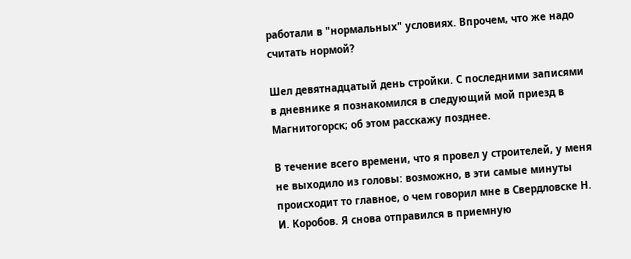работали в "нормальных" условиях. Впрочем, что же надо считать нормой?

Шел девятнадцатый день стройки. С последними записями в дневнике я познакомился в следующий мой приезд в Магнитогорск; об этом расскажу позднее.

В течение всего времени, что я провел у строителей, у меня не выходило из головы: возможно, в эти самые минуты происходит то главное, о чем говорил мне в Свердловске Н. И. Коробов. Я снова отправился в приемную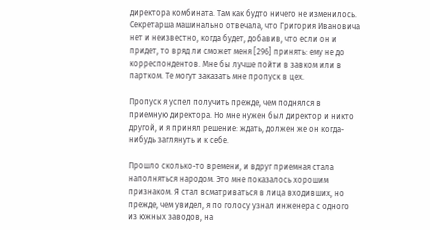директора комбината. Там как будто ничего не изменилось. Секретарша машинально отвечала, что Григория Ивановича нет и неизвестно, когда будет, добавив, что если он и придет, то вряд ли сможет меня [296] принять: ему не до корреспондентов. Мне бы лучше пойти в завком или в партком. Те могут заказать мне пропуск в цех.

Пропуск я успел получить прежде, чем поднялся в приемную директора. Но мне нужен был директор и никто другой, и я принял решение: ждать, должен же он когда-нибудь заглянуть и к себе.

Прошло сколько-то времени, и вдруг приемная стала наполняться народом. Это мне показалось хорошим признаком. Я стал всматриваться в лица входивших, но прежде, чем увидел, я по голосу узнал инженера с одного из южных заводов, на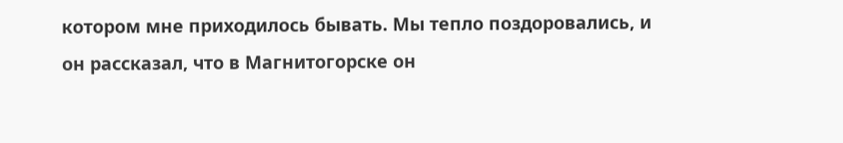котором мне приходилось бывать. Мы тепло поздоровались, и он рассказал, что в Магнитогорске он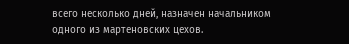всего несколько дней, назначен начальником одного из мартеновских цехов.